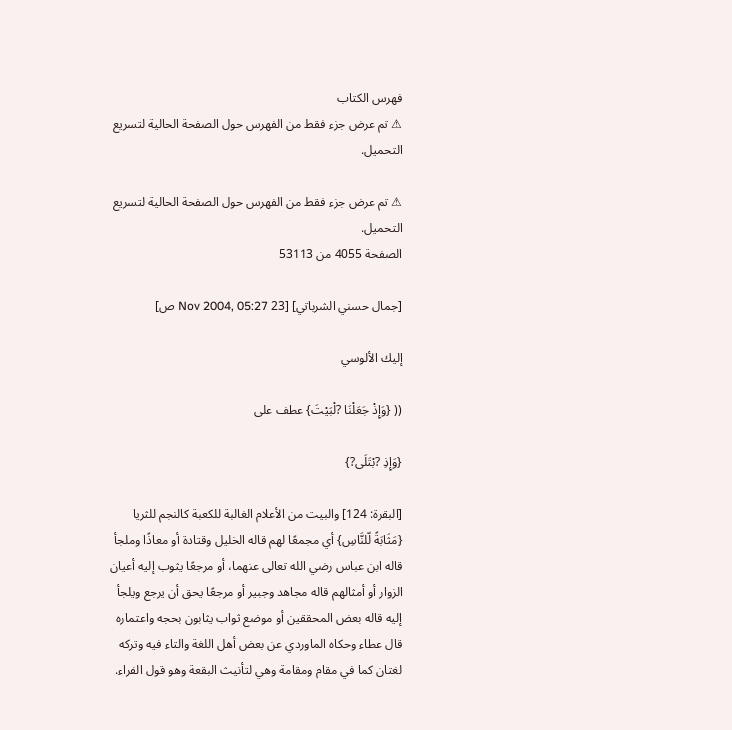فهرس الكتاب
⚠ تم عرض جزء فقط من الفهرس حول الصفحة الحالية لتسريع التحميل.

⚠ تم عرض جزء فقط من الفهرس حول الصفحة الحالية لتسريع التحميل.
الصفحة 4055 من 53113

[جمال حسني الشرباتي] [23 Nov 2004, 05:27 ص]

إليك الألوسي

(( {وَإِذْ جَعَلْنَا ?لْبَيْتَ} عطف على

{وَإِذِ ?بْتَلَى?}

[البقرة: 124] والبيت من الأعلام الغالبة للكعبة كالنجم للثريا {مَثَابَةً لّلنَّاسِ} أي مجمعًا لهم قاله الخليل وقتادة أو معاذًا وملجأ قاله ابن عباس رضي الله تعالى عنهما، أو مرجعًا يثوب إليه أعيان الزوار أو أمثالهم قاله مجاهد وجبير أو مرجعًا يحق أن يرجع ويلجأ إليه قاله بعض المحققين أو موضع ثواب يثابون بحجه واعتماره قال عطاء وحكاه الماوردي عن بعض أهل اللغة والتاء فيه وتركه لغتان كما في مقام ومقامة وهي لتأنيث البقعة وهو قول الفراء.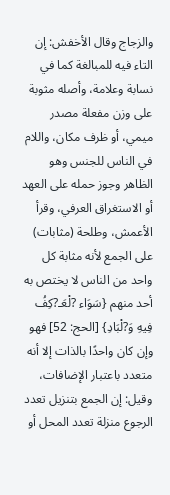والزجاج وقال الأخفش: إن التاء فيه للمبالغة كما في نسابة وعلامة، وأصله مثوبة على وزن مفعلة مصدر ميمي، أو ظرف مكان، واللام في الناس للجنس وهو الظاهر وجوز حمله على العهد أو الاستغراق العرفي، وقرأ الأعمش، وطلحة (مثابات) على الجمع لأنه مثابة كل واحد من الناس لا يختص به أحد منهم {سَوَاء ?لْعَـ?كِفُ فِيهِ وَ?لْبَادِ} [الحج: 52] فهو وإن كان واحدًا بالذات إلا أنه متعدد باعتبار الإضافات، وقيل: إن الجمع بتنزيل تعدد الرجوع منزلة تعدد المحل أو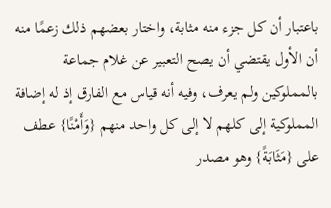باعتبار أن كل جزء منه مثابة، واختار بعضهم ذلك زعمًا منه أن الأول يقتضي أن يصح التعبير عن غلام جماعة بالمملوكين ولم يعرف، وفيه أنه قياس مع الفارق إذ له إضافة المملوكية إلى كلهم لا إلى كل واحد منهم {وَأَمْنًا} عطف على {مَثَابَةً} وهو مصدر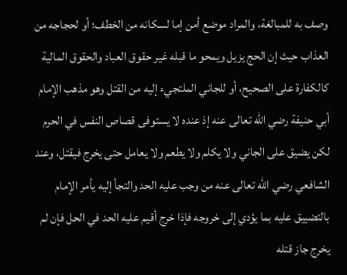وصف به للمبالغة، والمراد موضع أمن إما لسكانه من الخطف؛ أو لحجاجه من العذاب حيث إن الحج يزيل ويمحو ما قبله غير حقوق العباد والحقوق المالية كالكفارة على الصحيح، أو للجاني الملتجيء إليه من القتل وهو مذهب الإمام أبي حنيفة رضي الله تعالى عنه إذ عنده لا يستوفى قصاص النفس في الحرم لكن يضيق على الجاني ولا يكلم ولا يطعم ولا يعامل حتى يخرج فيقتل، وعند الشافعي رضي الله تعالى عنه من وجب عليه الحد والتجأ إليه يأمر الإمام بالتضييق عليه بما يؤدي إلى خروجه فإذا خرج أقيم عليه الحد في الحل فإن لم يخرج جاز قتله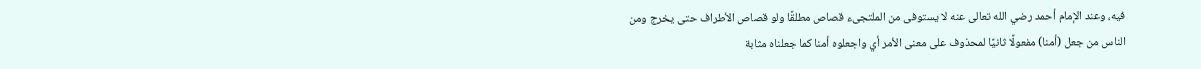فيه، وعند الإمام أحمد رضي الله تعالى عنه لا يستوفى من الملتجىء قصاص مطلقًا ولو قصاص الأطراف حتى يخرج ومن الناس من جعل (أمنا) مفعولًا ثانيًا لمحذوف على معنى الأمر أي واجعلوه أمنا كما جعلناه مثابة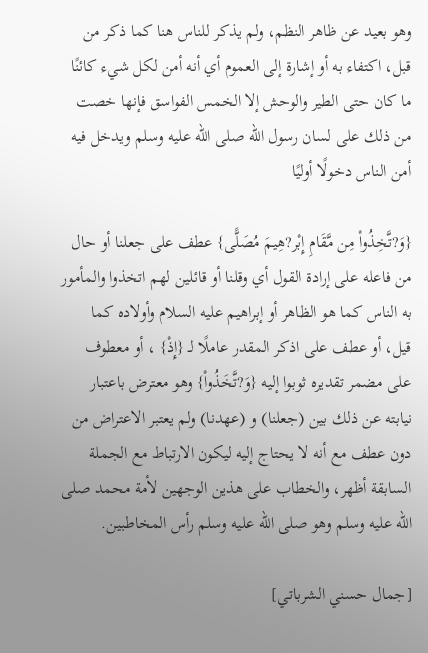وهو بعيد عن ظاهر النظم، ولم يذكر للناس هنا كما ذكر من قبل، اكتفاء به أو إشارة إلى العموم أي أنه أمن لكل شيء كائنًا ما كان حتى الطير والوحش إلا الخمس الفواسق فإنها خصت من ذلك على لسان رسول الله صلى الله عليه وسلم ويدخل فيه أمن الناس دخولًا أوليًا

{وَ?تَّخِذُواْ مِن مَّقَامِ إِبْر?هِيمَ مُصَلًّى} عطف على جعلنا أو حال من فاعله على إرادة القول أي وقلنا أو قائلين لهم اتخذوا والمأمور به الناس كما هو الظاهر أو إبراهيم عليه السلام وأولاده كما قيل، أو عطف على اذكر المقدر عاملًا لـ {إِذْ} ، أو معطوف على مضمر تقديره ثوبوا إليه {وَ?تَّخَذُواْ} وهو معترض باعتبار نيابته عن ذلك بين (جعلنا) و (عهدنا) ولم يعتبر الاعتراض من دون عطف مع أنه لا يحتاج إليه ليكون الارتباط مع الجملة السابقة أظهر، والخطاب على هذين الوجهين لأمة محمد صلى الله عليه وسلم وهو صلى الله عليه وسلم رأس المخاطبين.

[جمال حسني الشرباتي]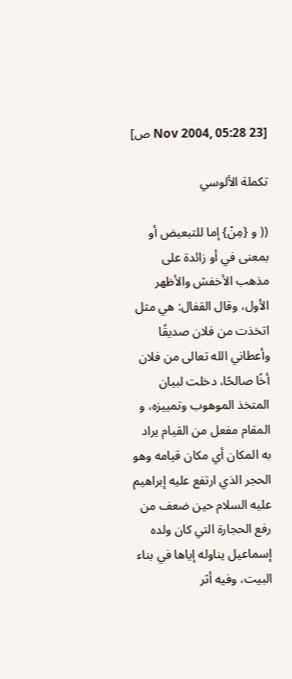[23 Nov 2004, 05:28 ص]

تكملة الألوسي

(( و {مِنْ} إما للتبعيض أو بمعنى في أو زائدة على مذهب الأخفش والأظهر الأول، وقال القفال: هي مثل اتخذت من فلان صديقًا وأعطاني الله تعالى من فلان أخًا صالحًا، دخلت لبيان المتخذ الموهوب وتمييزه، و المقام مفعل من القيام يراد به المكان أي مكان قيامه وهو الحجر الذي ارتفع عليه إبراهيم عليه السلام حين ضعف من رفع الحجارة التي كان ولده إسماعيل يناوله إياها في بناء البيت، وفيه أثر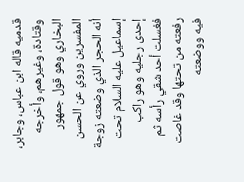قدميه قاله ابن عباس، وجابر، وقتادة، وغيرهم، وأخرجه البخاري وهو قول جمهور المفسرين وروي عن الحسن أنه الحجر الذي وضعته زوجة إسماعيل عليه السلام تحت إحدى رجليه وهو راكب فغسلت أحد شقي رأسه ثم رفعته من تحتها وقد غاصت فيه ووضعته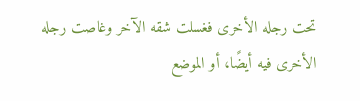تحت رجله الأخرى فغسلت شقه الآخر وغاصت رجله الأخرى فيه أيضًا، أو الموضع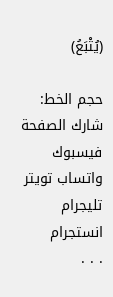(يُتْبَعُ)

حجم الخط:
شارك الصفحة
فيسبوك واتساب تويتر تليجرام انستجرام
. . .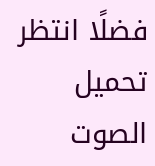فضلًا انتظر تحميل الصوت